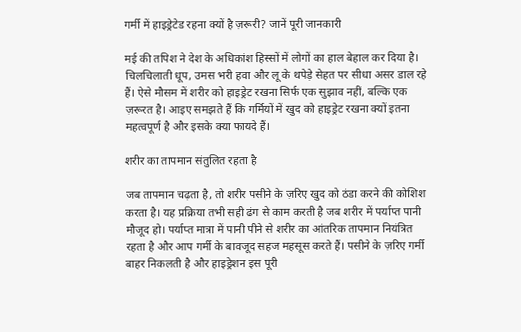गर्मी में हाइड्रेटेड रहना क्यों है ज़रूरी? जानें पूरी जानकारी

मई की तपिश ने देश के अधिकांश हिस्सों में लोगों का हाल बेहाल कर दिया है। चिलचिलाती धूप, उमस भरी हवा और लू के थपेड़े सेहत पर सीधा असर डाल रहे हैं। ऐसे मौसम में शरीर को हाइड्रेट रखना सिर्फ एक सुझाव नहीं, बल्कि एक ज़रूरत है। आइए समझते हैं कि गर्मियों में खुद को हाइड्रेट रखना क्यों इतना महत्वपूर्ण है और इसके क्या फायदे हैं।

शरीर का तापमान संतुलित रहता है

जब तापमान चढ़ता है, तो शरीर पसीने के ज़रिए खुद को ठंडा करने की कोशिश करता है। यह प्रक्रिया तभी सही ढंग से काम करती है जब शरीर में पर्याप्त पानी मौजूद हो। पर्याप्त मात्रा में पानी पीने से शरीर का आंतरिक तापमान नियंत्रित रहता है और आप गर्मी के बावजूद सहज महसूस करते हैं। पसीने के ज़रिए गर्मी बाहर निकलती है और हाइड्रेशन इस पूरी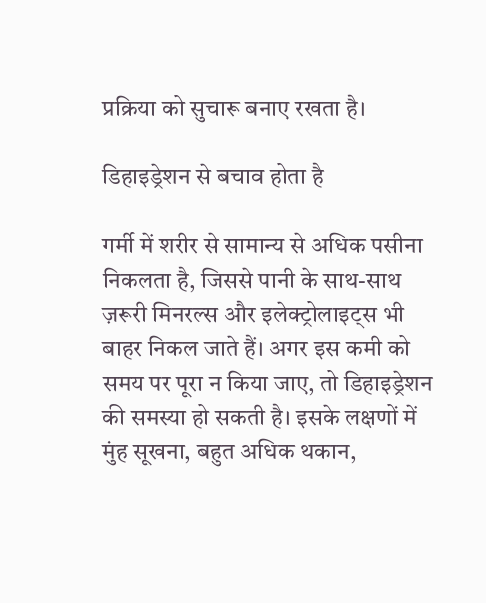प्रक्रिया को सुचारू बनाए रखता है।

डिहाइड्रेशन से बचाव होता है

गर्मी में शरीर से सामान्य से अधिक पसीना निकलता है, जिससे पानी के साथ-साथ ज़रूरी मिनरल्स और इलेक्ट्रोलाइट्स भी बाहर निकल जाते हैं। अगर इस कमी को समय पर पूरा न किया जाए, तो डिहाइड्रेशन की समस्या हो सकती है। इसके लक्षणों में मुंह सूखना, बहुत अधिक थकान,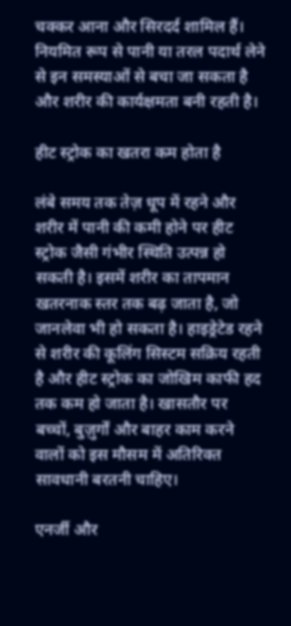चक्कर आना और सिरदर्द शामिल हैं। नियमित रूप से पानी या तरल पदार्थ लेने से इन समस्याओं से बचा जा सकता है और शरीर की कार्यक्षमता बनी रहती है।

हीट स्ट्रोक का खतरा कम होता है

लंबे समय तक तेज़ धूप में रहने और शरीर में पानी की कमी होने पर हीट स्ट्रोक जैसी गंभीर स्थिति उत्पन्न हो सकती है। इसमें शरीर का तापमान खतरनाक स्तर तक बढ़ जाता है, जो जानलेवा भी हो सकता है। हाइड्रेटेड रहने से शरीर की कूलिंग सिस्टम सक्रिय रहती है और हीट स्ट्रोक का जोखिम काफी हद तक कम हो जाता है। खासतौर पर बच्चों, बुज़ुर्गों और बाहर काम करने वालों को इस मौसम में अतिरिक्त सावधानी बरतनी चाहिए।

एनर्जी और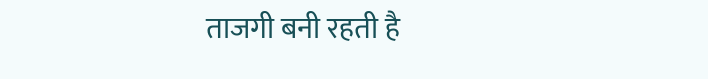ताजगी बनी रहती है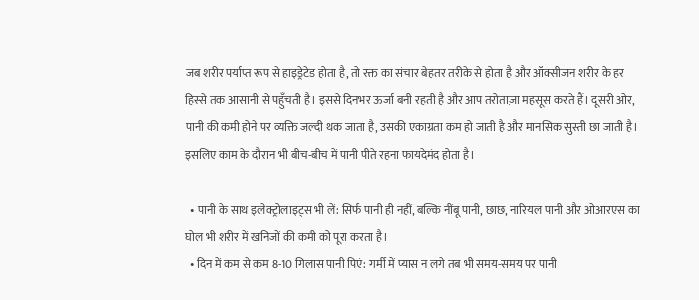जब शरीर पर्याप्त रूप से हाइड्रेटेड होता है, तो रक्त का संचार बेहतर तरीके से होता है और ऑक्सीजन शरीर के हर हिस्से तक आसानी से पहुँचती है। इससे दिनभर ऊर्जा बनी रहती है और आप तरोताज़ा महसूस करते हैं। दूसरी ओर, पानी की कमी होने पर व्यक्ति जल्दी थक जाता है, उसकी एकाग्रता कम हो जाती है और मानसिक सुस्ती छा जाती है। इसलिए काम के दौरान भी बीच-बीच में पानी पीते रहना फायदेमंद होता है।

  • पानी के साथ इलेक्ट्रोलाइट्स भी लें: सिर्फ पानी ही नहीं, बल्कि नींबू पानी, छाछ, नारियल पानी और ओआरएस का घोल भी शरीर में खनिजों की कमी को पूरा करता है।
  • दिन में कम से कम 8-10 गिलास पानी पिएं: गर्मी में प्यास न लगे तब भी समय-समय पर पानी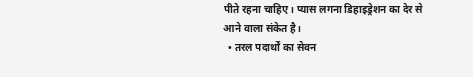पीते रहना चाहिए। प्यास लगना डिहाइड्रेशन का देर से आने वाला संकेत है।
  • तरल पदार्थों का सेवन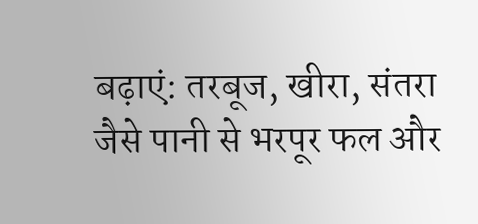बढ़ाएं: तरबूज, खीरा, संतरा जैसे पानी से भरपूर फल और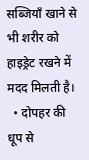सब्जियाँ खाने से भी शरीर को हाइड्रेट रखने में मदद मिलती है।
  • दोपहर की धूप से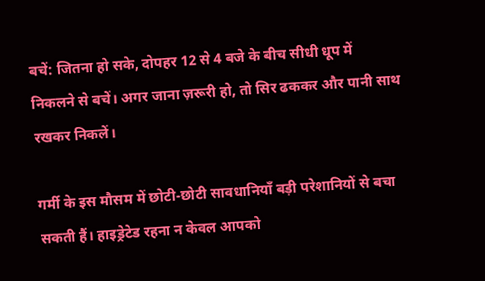बचें: जितना हो सके, दोपहर 12 से 4 बजे के बीच सीधी धूप में निकलने से बचें। अगर जाना ज़रूरी हो, तो सिर ढककर और पानी साथ रखकर निकलें।

गर्मी के इस मौसम में छोटी-छोटी सावधानियाँ बड़ी परेशानियों से बचा सकती हैं। हाइड्रेटेड रहना न केवल आपको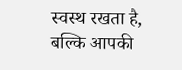स्वस्थ रखता है, बल्कि आपकी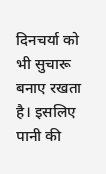दिनचर्या को भी सुचारू बनाए रखता है। इसलिए पानी की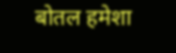बोतल हमेशा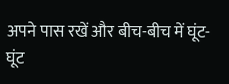अपने पास रखें और बीच-बीच में घूंट-घूंट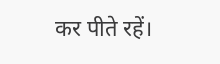कर पीते रहें।